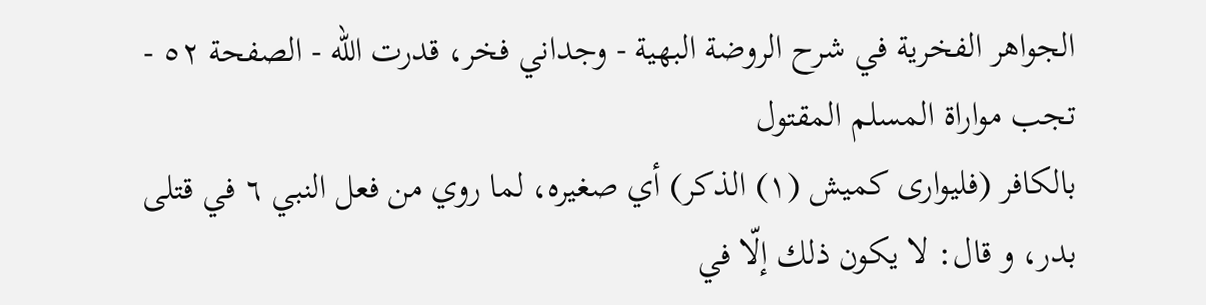الجواهر الفخرية في شرح الروضة البهية - وجداني فخر، قدرت الله - الصفحة ٥٢ - تجب مواراة المسلم المقتول
بالكافر (فليوارى كميش (١) الذكر) أي صغيره، لما روي من فعل النبي ٦ في قتلى بدر، و قال: لا يكون ذلك إلّا في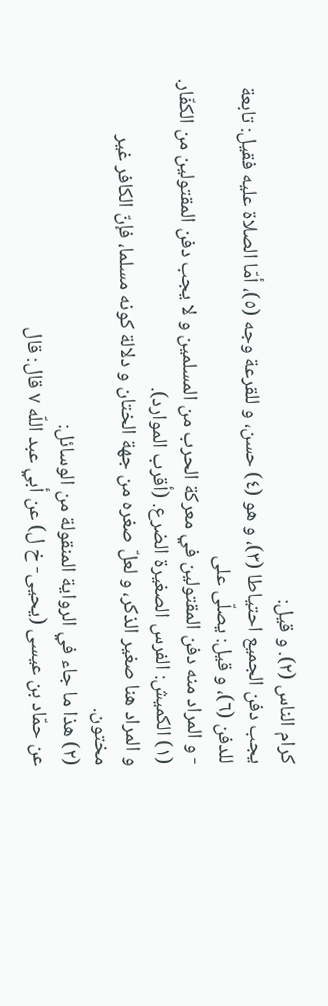كرام الناس (٢). و قيل:
يجب دفن الجميع احتياطا (٣)، و هو (٤) حسن، و للقرعة وجه (٥)، أمّا الصلاة عليه فقيل: تابعة للدفن (٦)، و قيل: يصلّى على
- و المراد منه دفن المقتولين في معركة الحرب من المسلمين و لا يجب دفن المقتولين من الكفّار.
(١) الكميش: الفرس الصغيرة الضرع. (أقرب الموارد).
و المراد هنا صغير الذكر، و لعلّ صغره من جهة الختان و دلالة كونه مسلما، فإنّ الكافر غير مختون.
(٢) هذا ما جاء في الرواية المنقولة من الوسائل:
عن حمّاد بن عيسى (يحيى- خ ل) عن أبي عبد اللّه ٧ قال: قال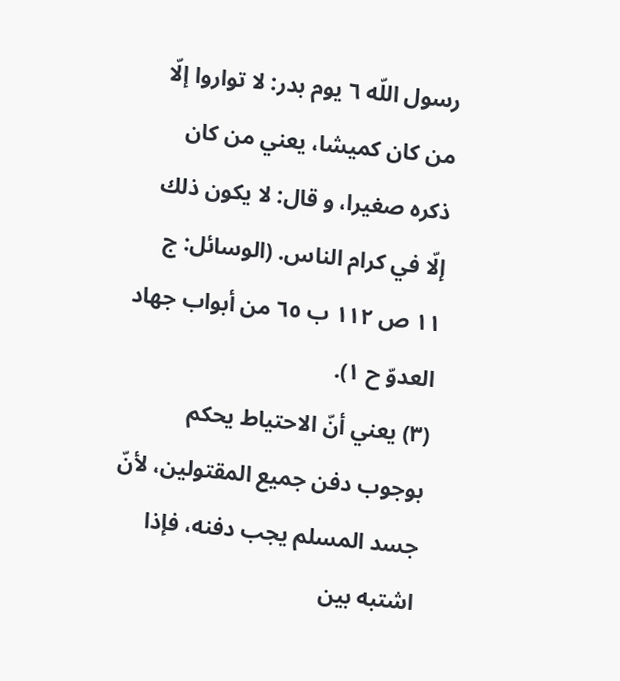رسول اللّه ٦ يوم بدر: لا تواروا إلّا من كان كميشا، يعني من كان ذكره صغيرا، و قال: لا يكون ذلك إلّا في كرام الناس. (الوسائل: ج ١١ ص ١١٢ ب ٦٥ من أبواب جهاد العدوّ ح ١).
(٣) يعني أنّ الاحتياط يحكم بوجوب دفن جميع المقتولين، لأنّ جسد المسلم يجب دفنه، فإذا اشتبه بين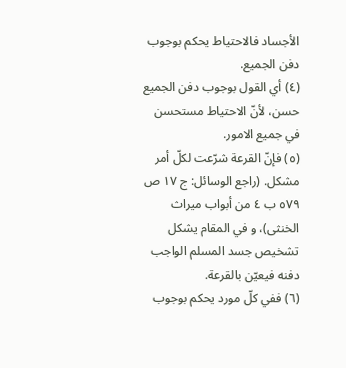الأجساد فالاحتياط يحكم بوجوب دفن الجميع.
(٤) أي القول بوجوب دفن الجميع حسن، لأنّ الاحتياط مستحسن في جميع الامور.
(٥) فإنّ القرعة شرّعت لكلّ أمر مشكل. (راجع الوسائل: ج ١٧ ص ٥٧٩ ب ٤ من أبواب ميراث الخنثى)، و في المقام يشكل تشخيص جسد المسلم الواجب دفنه فيعيّن بالقرعة.
(٦) ففي كلّ مورد يحكم بوجوب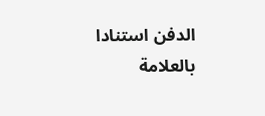الدفن استنادا بالعلامة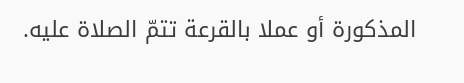المذكورة أو عملا بالقرعة تتمّ الصلاة عليه.